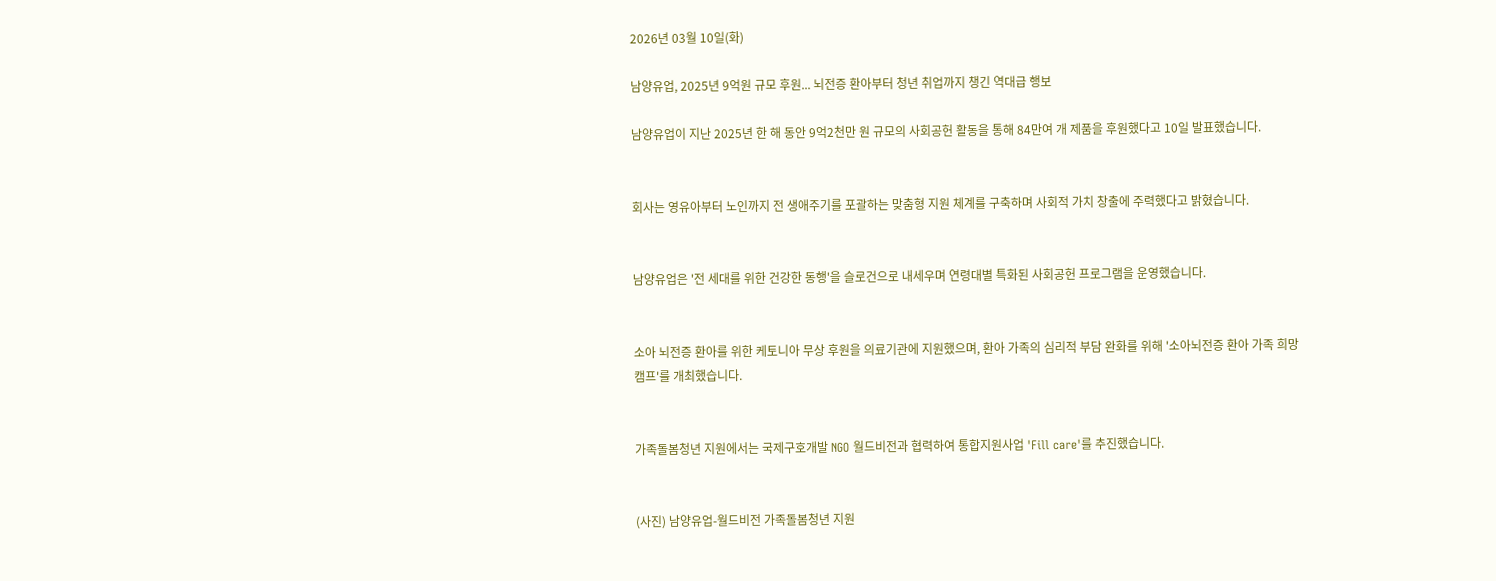2026년 03월 10일(화)

남양유업, 2025년 9억원 규모 후원... 뇌전증 환아부터 청년 취업까지 챙긴 역대급 행보

남양유업이 지난 2025년 한 해 동안 9억2천만 원 규모의 사회공헌 활동을 통해 84만여 개 제품을 후원했다고 10일 발표했습니다.


회사는 영유아부터 노인까지 전 생애주기를 포괄하는 맞춤형 지원 체계를 구축하며 사회적 가치 창출에 주력했다고 밝혔습니다.


남양유업은 '전 세대를 위한 건강한 동행'을 슬로건으로 내세우며 연령대별 특화된 사회공헌 프로그램을 운영했습니다.


소아 뇌전증 환아를 위한 케토니아 무상 후원을 의료기관에 지원했으며, 환아 가족의 심리적 부담 완화를 위해 '소아뇌전증 환아 가족 희망 캠프'를 개최했습니다.


가족돌봄청년 지원에서는 국제구호개발 NGO 월드비전과 협력하여 통합지원사업 'Fill care'를 추진했습니다.


(사진) 남양유업-월드비전 가족돌봄청년 지원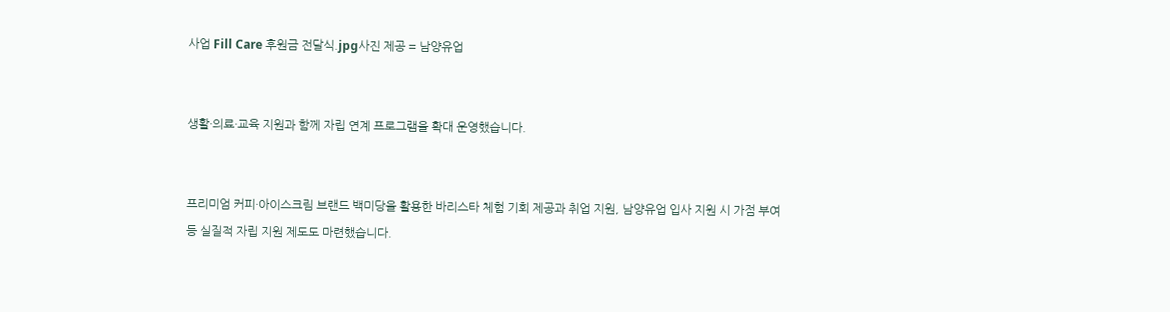사업 Fill Care 후원금 전달식.jpg사진 제공 = 남양유업


생활·의료·교육 지원과 함께 자립 연계 프로그램을 확대 운영했습니다.


프리미엄 커피·아이스크림 브랜드 백미당을 활용한 바리스타 체험 기회 제공과 취업 지원, 남양유업 입사 지원 시 가점 부여 등 실질적 자립 지원 제도도 마련했습니다.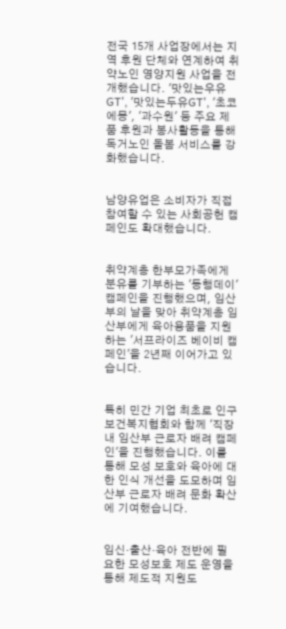전국 15개 사업장에서는 지역 후원 단체와 연계하여 취약노인 영양지원 사업을 전개했습니다. '맛있는우유GT', '맛있는두유GT', '초코에몽', '과수원' 등 주요 제품 후원과 봉사활동을 통해 독거노인 돌봄 서비스를 강화했습니다.


남양유업은 소비자가 직접 참여할 수 있는 사회공헌 캠페인도 확대했습니다.


취약계층 한부모가족에게 분유를 기부하는 '동행데이' 캠페인을 진행했으며, 임산부의 날을 맞아 취약계층 임산부에게 육아용품을 지원하는 '서프라이즈 베이비 캠페인'을 2년째 이어가고 있습니다.


특히 민간 기업 최초로 인구보건복지협회와 함께 '직장 내 임산부 근로자 배려 캠페인'을 진행했습니다. 이를 통해 모성 보호와 육아에 대한 인식 개선을 도모하며 임산부 근로자 배려 문화 확산에 기여했습니다.


임신·출산·육아 전반에 필요한 모성보호 제도 운영을 통해 제도적 지원도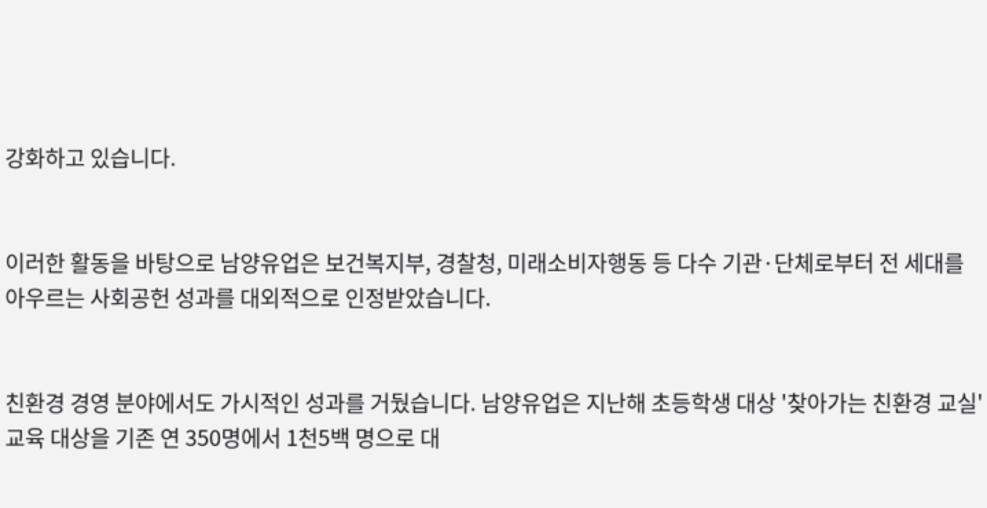강화하고 있습니다.


이러한 활동을 바탕으로 남양유업은 보건복지부, 경찰청, 미래소비자행동 등 다수 기관·단체로부터 전 세대를 아우르는 사회공헌 성과를 대외적으로 인정받았습니다.


친환경 경영 분야에서도 가시적인 성과를 거뒀습니다. 남양유업은 지난해 초등학생 대상 '찾아가는 친환경 교실' 교육 대상을 기존 연 350명에서 1천5백 명으로 대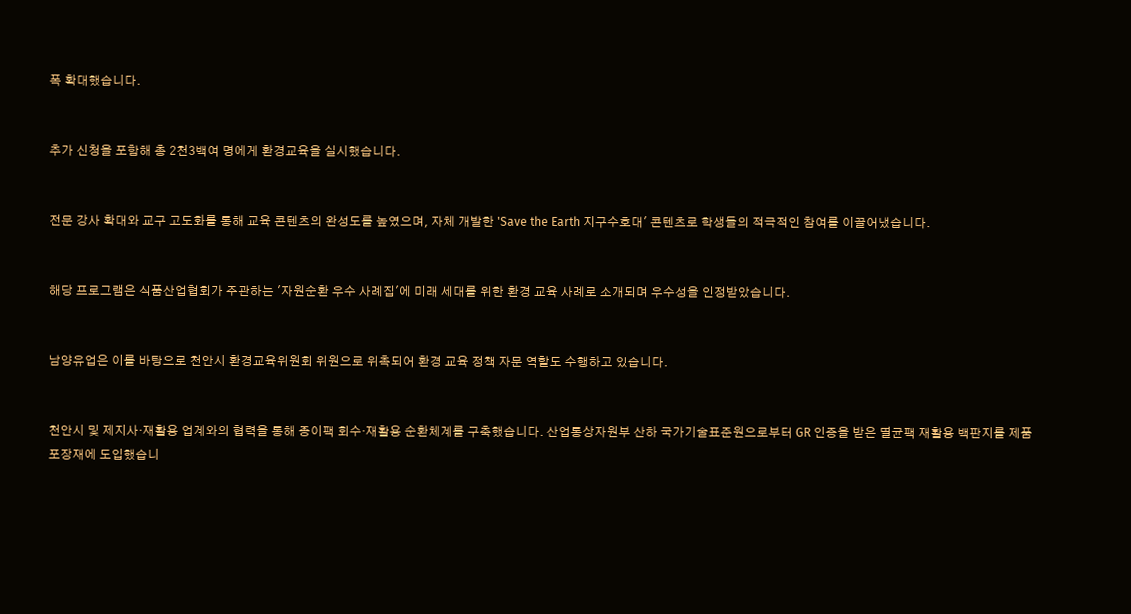폭 확대했습니다.


추가 신청을 포함해 총 2천3백여 명에게 환경교육을 실시했습니다.


전문 강사 확대와 교구 고도화를 통해 교육 콘텐츠의 완성도를 높였으며, 자체 개발한 'Save the Earth 지구수호대' 콘텐츠로 학생들의 적극적인 참여를 이끌어냈습니다.


해당 프로그램은 식품산업협회가 주관하는 '자원순환 우수 사례집'에 미래 세대를 위한 환경 교육 사례로 소개되며 우수성을 인정받았습니다.


남양유업은 이를 바탕으로 천안시 환경교육위원회 위원으로 위촉되어 환경 교육 정책 자문 역할도 수행하고 있습니다.


천안시 및 제지사·재활용 업계와의 협력을 통해 종이팩 회수·재활용 순환체계를 구축했습니다. 산업통상자원부 산하 국가기술표준원으로부터 GR 인증을 받은 멸균팩 재활용 백판지를 제품 포장재에 도입했습니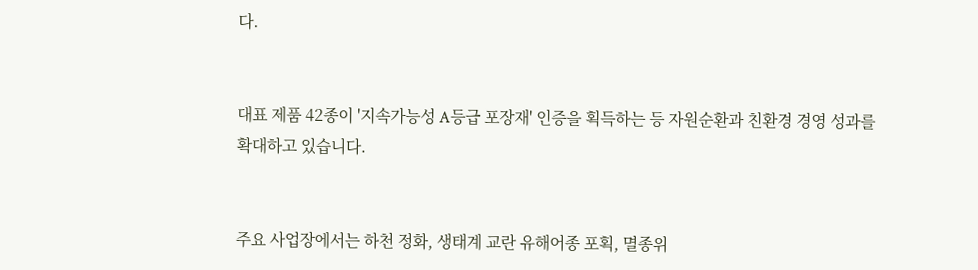다.


대표 제품 42종이 '지속가능성 A등급 포장재' 인증을 획득하는 등 자원순환과 친환경 경영 성과를 확대하고 있습니다.


주요 사업장에서는 하천 정화, 생태계 교란 유해어종 포획, 멸종위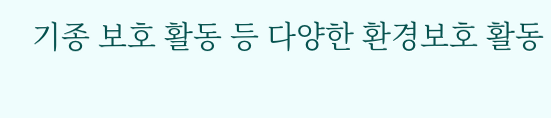기종 보호 활동 등 다양한 환경보호 활동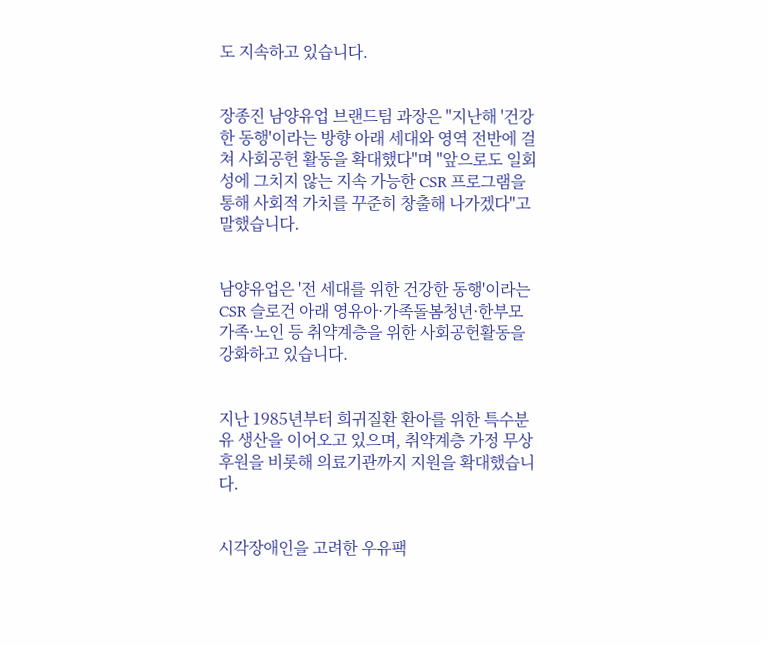도 지속하고 있습니다.


장종진 남양유업 브랜드팀 과장은 "지난해 '건강한 동행'이라는 방향 아래 세대와 영역 전반에 걸쳐 사회공헌 활동을 확대했다"며 "앞으로도 일회성에 그치지 않는 지속 가능한 CSR 프로그램을 통해 사회적 가치를 꾸준히 창출해 나가겠다"고 말했습니다.


남양유업은 '전 세대를 위한 건강한 동행'이라는 CSR 슬로건 아래 영유아·가족돌봄청년·한부모가족·노인 등 취약계층을 위한 사회공헌활동을 강화하고 있습니다.


지난 1985년부터 희귀질환 환아를 위한 특수분유 생산을 이어오고 있으며, 취약계층 가정 무상 후원을 비롯해 의료기관까지 지원을 확대했습니다.


시각장애인을 고려한 우유팩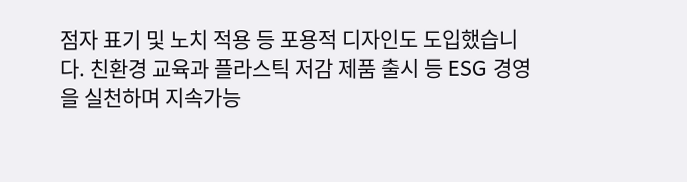점자 표기 및 노치 적용 등 포용적 디자인도 도입했습니다. 친환경 교육과 플라스틱 저감 제품 출시 등 ESG 경영을 실천하며 지속가능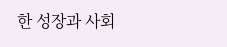한 성장과 사회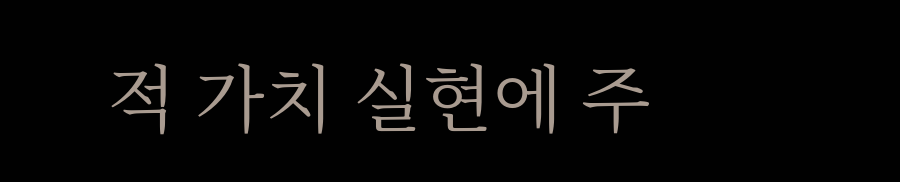적 가치 실현에 주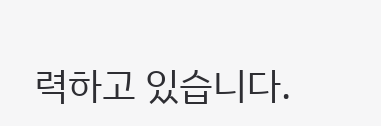력하고 있습니다.